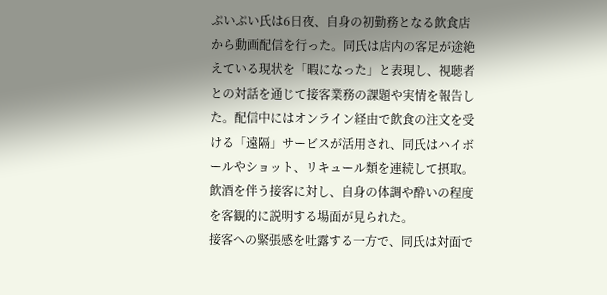ぷいぷい氏は6日夜、自身の初勤務となる飲食店から動画配信を行った。同氏は店内の客足が途絶えている現状を「暇になった」と表現し、視聴者との対話を通じて接客業務の課題や実情を報告した。配信中にはオンライン経由で飲食の注文を受ける「遠隔」サービスが活用され、同氏はハイボールやショット、リキュール類を連続して摂取。飲酒を伴う接客に対し、自身の体調や酔いの程度を客観的に説明する場面が見られた。
接客への緊張感を吐露する一方で、同氏は対面で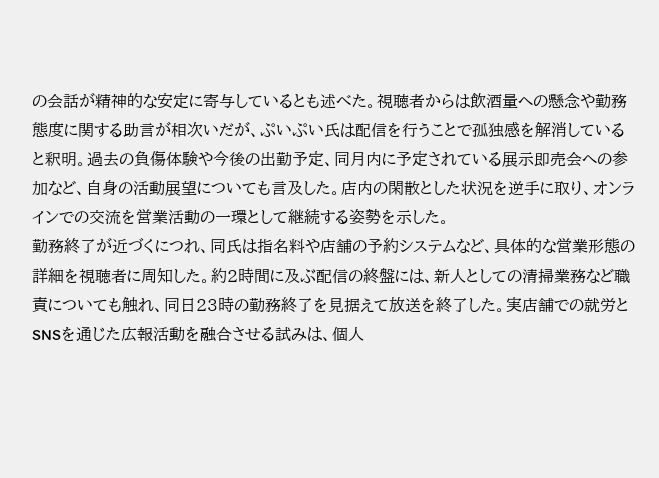の会話が精神的な安定に寄与しているとも述べた。視聴者からは飲酒量への懸念や勤務態度に関する助言が相次いだが、ぷいぷい氏は配信を行うことで孤独感を解消していると釈明。過去の負傷体験や今後の出勤予定、同月内に予定されている展示即売会への参加など、自身の活動展望についても言及した。店内の閑散とした状況を逆手に取り、オンラインでの交流を営業活動の一環として継続する姿勢を示した。
勤務終了が近づくにつれ、同氏は指名料や店舗の予約システムなど、具体的な営業形態の詳細を視聴者に周知した。約2時間に及ぶ配信の終盤には、新人としての清掃業務など職責についても触れ、同日23時の勤務終了を見据えて放送を終了した。実店舗での就労とSNSを通じた広報活動を融合させる試みは、個人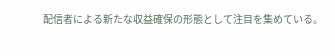配信者による新たな収益確保の形態として注目を集めている。